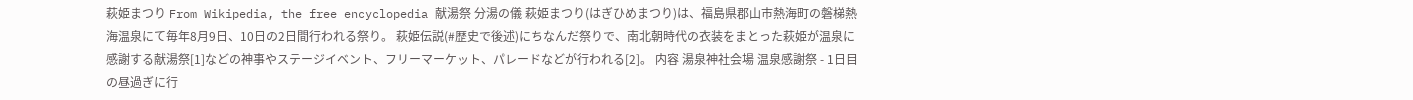萩姫まつり From Wikipedia, the free encyclopedia 献湯祭 分湯の儀 萩姫まつり(はぎひめまつり)は、福島県郡山市熱海町の磐梯熱海温泉にて毎年8月9日、10日の2日間行われる祭り。 萩姫伝説(#歴史で後述)にちなんだ祭りで、南北朝時代の衣装をまとった萩姫が温泉に感謝する献湯祭[1]などの神事やステージイベント、フリーマーケット、パレードなどが行われる[2]。 内容 湯泉神社会場 温泉感謝祭 - 1日目の昼過ぎに行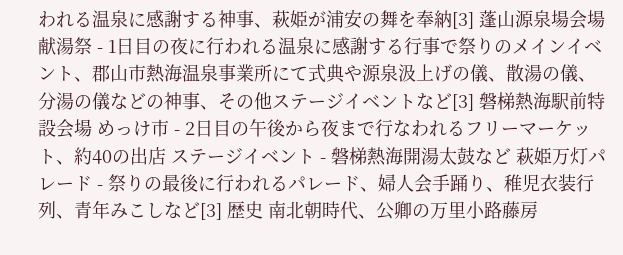われる温泉に感謝する神事、萩姫が浦安の舞を奉納[3] 蓬山源泉場会場 献湯祭 - 1日目の夜に行われる温泉に感謝する行事で祭りのメインイベント、郡山市熱海温泉事業所にて式典や源泉汲上げの儀、散湯の儀、分湯の儀などの神事、その他ステージイベントなど[3] 磐梯熱海駅前特設会場 めっけ市 - 2日目の午後から夜まで行なわれるフリーマーケット、約40の出店 ステージイベント - 磐梯熱海開湯太鼓など 萩姫万灯パレード - 祭りの最後に行われるパレード、婦人会手踊り、稚児衣装行列、青年みこしなど[3] 歴史 南北朝時代、公卿の万里小路藤房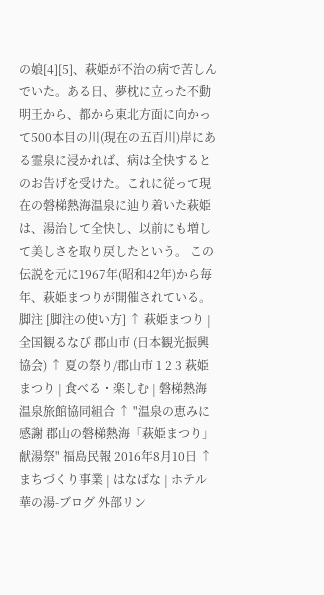の娘[4][5]、萩姫が不治の病で苦しんでいた。ある日、夢枕に立った不動明王から、都から東北方面に向かって500本目の川(現在の五百川)岸にある霊泉に浸かれば、病は全快するとのお告げを受けた。これに従って現在の磐梯熱海温泉に辿り着いた萩姫は、湯治して全快し、以前にも増して美しさを取り戻したという。 この伝説を元に1967年(昭和42年)から毎年、萩姫まつりが開催されている。 脚注 [脚注の使い方] ↑ 萩姫まつり | 全国観るなび 郡山市 (日本観光振興協会) ↑ 夏の祭り/郡山市 1 2 3 萩姫まつり | 食べる・楽しむ | 磐梯熱海温泉旅館協同組合 ↑ "温泉の恵みに感謝 郡山の磐梯熱海「萩姫まつり」献湯祭" 福島民報 2016年8月10日 ↑ まちづくり事業 | はなばな | ホテル華の湯-ブログ 外部リン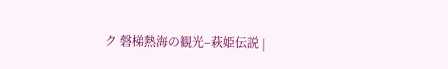ク 磐梯熱海の観光–萩姫伝説 |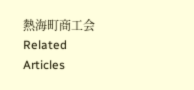熱海町商工会 Related Articles